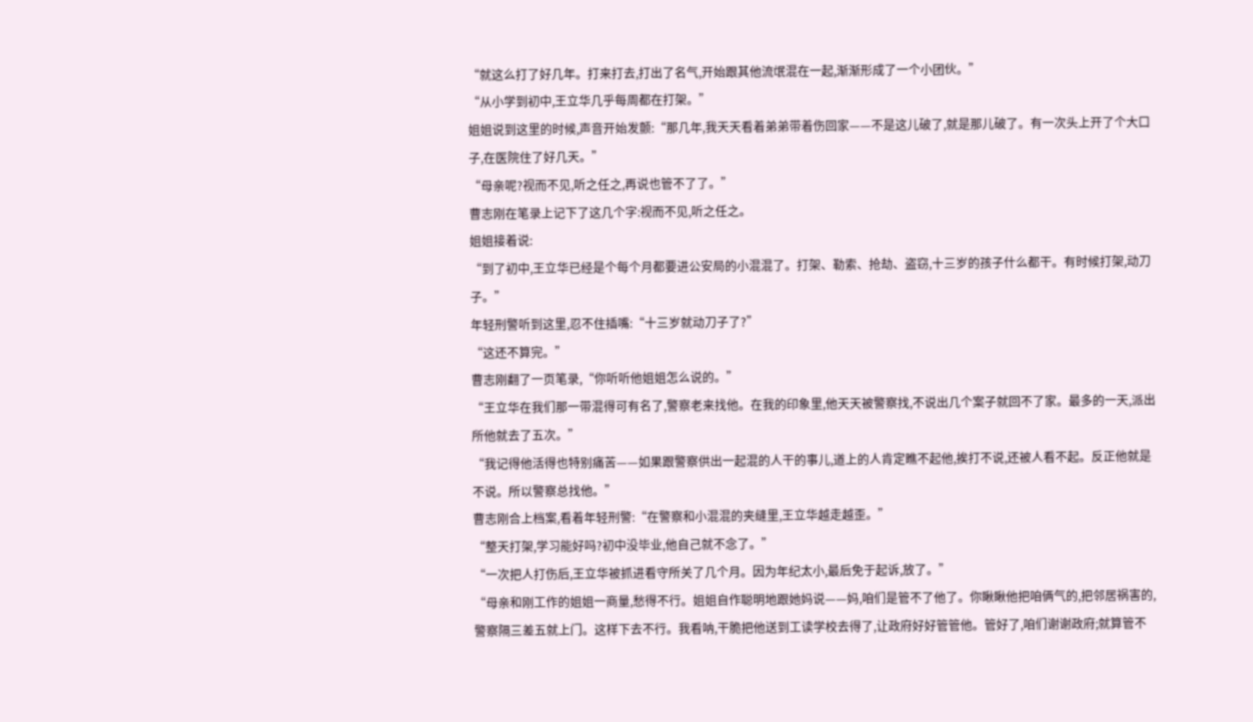“就这么打了好几年。打来打去,打出了名气,开始跟其他流氓混在一起,渐渐形成了一个小团伙。”
“从小学到初中,王立华几乎每周都在打架。”
姐姐说到这里的时候,声音开始发颤:“那几年,我天天看着弟弟带着伤回家——不是这儿破了,就是那儿破了。有一次头上开了个大口子,在医院住了好几天。”
“母亲呢?视而不见,听之任之,再说也管不了了。”
曹志刚在笔录上记下了这几个字:视而不见,听之任之。
姐姐接着说:
“到了初中,王立华已经是个每个月都要进公安局的小混混了。打架、勒索、抢劫、盗窃,十三岁的孩子什么都干。有时候打架,动刀子。”
年轻刑警听到这里,忍不住插嘴:“十三岁就动刀子了?”
“这还不算完。”
曹志刚翻了一页笔录,“你听听他姐姐怎么说的。”
“王立华在我们那一带混得可有名了,警察老来找他。在我的印象里,他天天被警察找,不说出几个案子就回不了家。最多的一天,派出所他就去了五次。”
“我记得他活得也特别痛苦——如果跟警察供出一起混的人干的事儿,道上的人肯定瞧不起他,挨打不说,还被人看不起。反正他就是不说。所以警察总找他。”
曹志刚合上档案,看着年轻刑警:“在警察和小混混的夹缝里,王立华越走越歪。”
“整天打架,学习能好吗?初中没毕业,他自己就不念了。”
“一次把人打伤后,王立华被抓进看守所关了几个月。因为年纪太小,最后免于起诉,放了。”
“母亲和刚工作的姐姐一商量,愁得不行。姐姐自作聪明地跟她妈说——妈,咱们是管不了他了。你瞅瞅他把咱俩气的,把邻居祸害的,警察隔三差五就上门。这样下去不行。我看呐,干脆把他送到工读学校去得了,让政府好好管管他。管好了,咱们谢谢政府;就算管不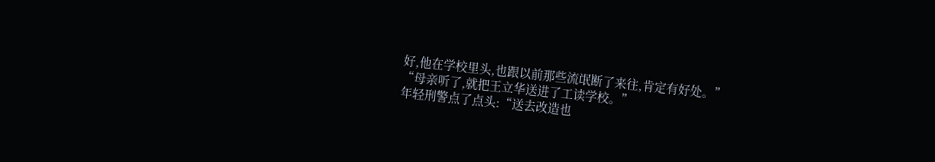好,他在学校里头,也跟以前那些流氓断了来往,肯定有好处。”
“母亲听了,就把王立华送进了工读学校。”
年轻刑警点了点头:“送去改造也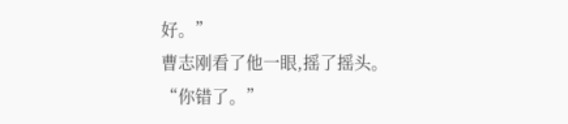好。”
曹志刚看了他一眼,摇了摇头。
“你错了。”